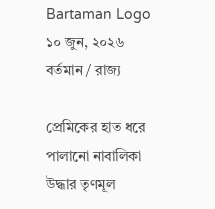Bartaman Logo
১০ জুন, ২০২৬
বর্তমান / রাজ্য

প্রেমিকের হাত ধরে পালানো নাবালিকা উদ্ধার তৃণমূল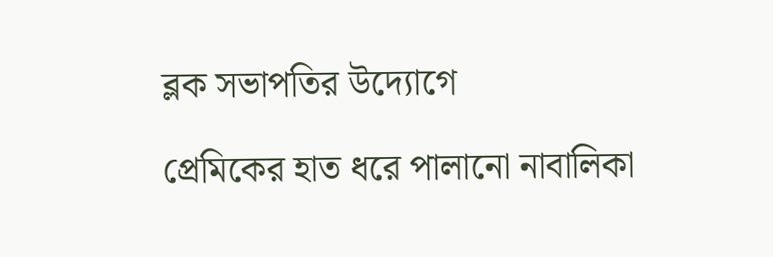ব্লক সভাপতির উদ্যোগে

প্রেমিকের হাত ধরে পালানো নাবালিকা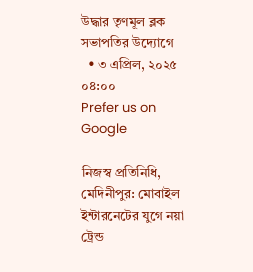উদ্ধার তৃণমূল ব্লক সভাপতির উদ্যোগে
  • ৩ এপ্রিল, ২০২৫ ০৪:০০
Prefer us on Google

নিজস্ব প্রতিনিধি, মেদিনীপুর: মোবাইল ইন্টারনেটের যুগে নয়া ট্রেন্ড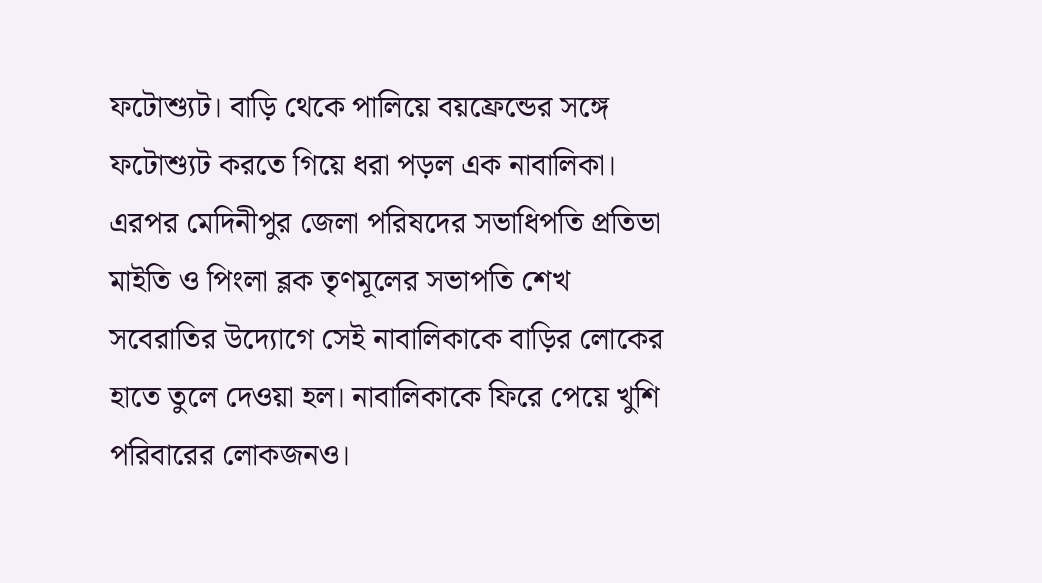ফটোশ্যুট। বাড়ি থেকে পালিয়ে বয়ফ্রেন্ডের সঙ্গে ফটোশ্যুট করতে গিয়ে ধরা পড়ল এক নাবালিকা। এরপর মেদিনীপুর জেলা পরিষদের সভাধিপতি প্রতিভা মাইতি ও পিংলা ব্লক তৃণমূলের সভাপতি শেখ সবেরাতির উদ্যোগে সেই নাবালিকাকে বাড়ির লোকের হাতে তুলে দেওয়া হল। নাবালিকাকে ফিরে পেয়ে খুশি পরিবারের লোকজনও।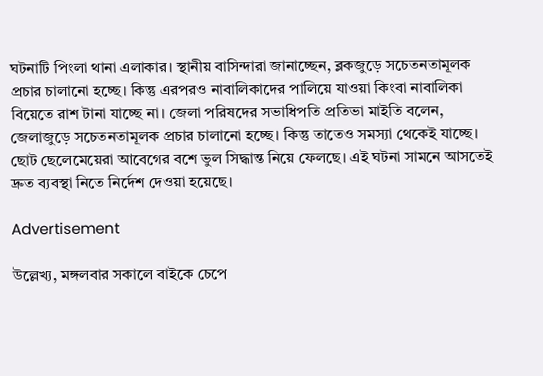ঘটনাটি পিংলা থানা এলাকার। স্থানীয় বাসিন্দারা জানাচ্ছেন, ব্লকজুড়ে সচেতনতামূলক প্রচার চালানো হচ্ছে। কিন্তু এরপরও নাবালিকাদের পালিয়ে যাওয়া কিংবা নাবালিকা বিয়েতে রাশ টানা যাচ্ছে না। জেলা পরিষদের সভাধিপতি প্রতিভা মাইতি বলেন, জেলাজুড়ে সচেতনতামূলক প্রচার চালানো হচ্ছে। কিন্তু তাতেও সমস্যা থেকেই যাচ্ছে। ছোট ছেলেমেয়েরা আবেগের বশে ভুল সিদ্ধান্ত নিয়ে ফেলছে। এই ঘটনা সামনে আসতেই দ্রুত ব্যবস্থা নিতে নির্দেশ দেওয়া হয়েছে।

Advertisement

উল্লেখ্য, মঙ্গলবার সকালে বাইকে চেপে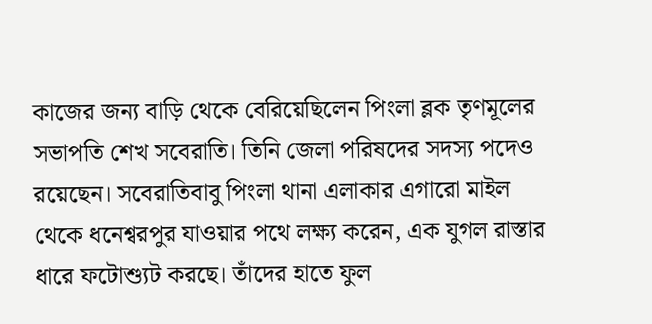কাজের জন্য বাড়ি থেকে বেরিয়েছিলেন পিংলা ব্লক তৃণমূলের সভাপতি শেখ সবেরাতি। তিনি জেলা পরিষদের সদস্য পদেও রয়েছেন। সবেরাতিবাবু পিংলা থানা এলাকার এগারো মাইল থেকে ধনেশ্বরপুর যাওয়ার পথে লক্ষ্য করেন, এক যুগল রাস্তার ধারে ফটোশ্যুট করছে। তাঁদের হাতে ফুল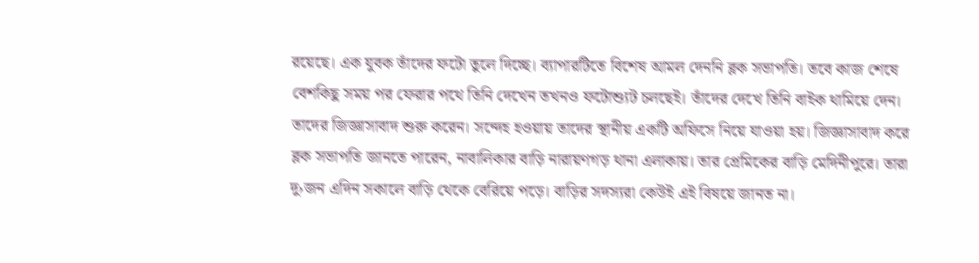রয়েছে। এক যুবক তাঁদের ফটো তুলে দিচ্ছে। ব্যাপারটিতে বিশেষ আমল দেননি ব্লক সভাপতি। তবে কাজ শেষে বেশকিছু সময় পর ফেরার পথে তিনি দেখেন তখনও ফটোশ্যুট চলছেই। তাঁদের দেখে তিনি বাইক থামিয়ে দেন। তাদের জিজ্ঞাসাবাদ শুরু করেন। সন্দেহ হওয়ায় তাদের স্থানীয় একটি অফিসে নিয়ে যাওয়া হয়। জিজ্ঞাসাবাদ করে ব্লক সভাপতি জানতে পারেন, নাবালিকার বাড়ি নারায়ণগড় থানা এলাকায়। তার প্রেমিকের বাড়ি মেদিনীপুরে। তারা দু›জন এদিন সকালে বাড়ি থেকে বেরিয়ে পড়ে। বাড়ির সদস্যরা কেউই এই বিষয়ে জানত না।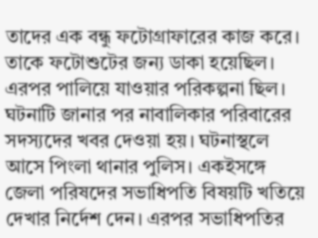তাদের এক বন্ধু ফটোগ্রাফারের কাজ করে। তাকে ফটোশুটের জন্য ডাকা হয়েছিল। এরপর পালিয়ে যাওয়ার পরিকল্পনা ছিল। ঘটনাটি জানার পর নাবালিকার পরিবারের সদস্যদের খবর দেওয়া হয়। ঘটনাস্থলে আসে পিংলা থানার পুলিস। একইসঙ্গে জেলা পরিষদের সভাধিপতি বিষয়টি খতিয়ে দেখার নির্দেশ দেন। এরপর সভাধিপতির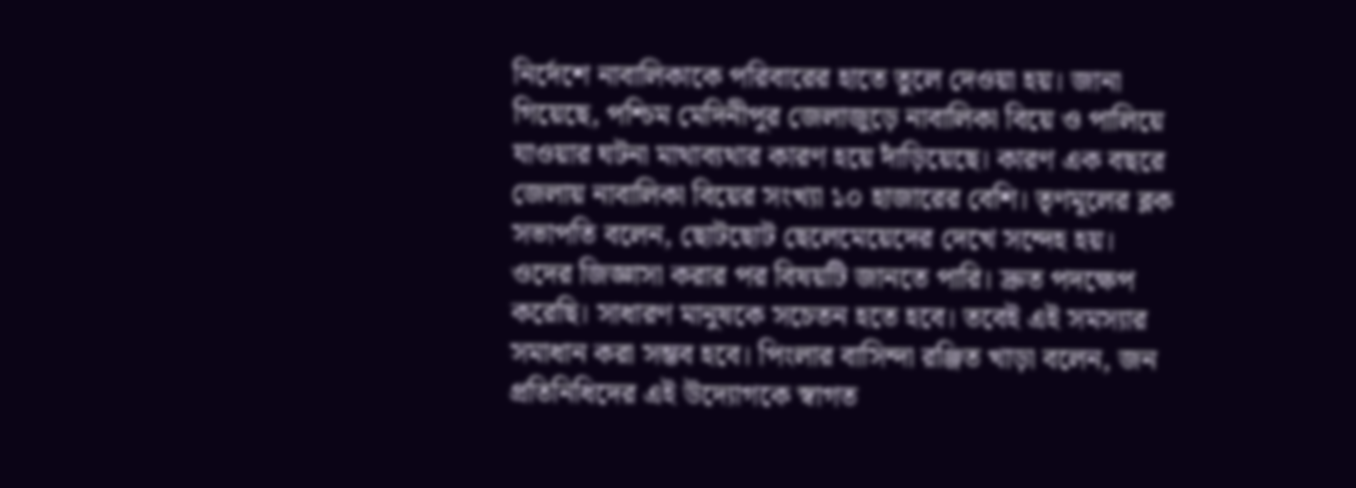নির্দেশে নাবালিকাকে পরিবারের হাতে তুলে দেওয়া হয়। জানা গিয়েছে, পশ্চিম মেদিনীপুর জেলাজুড়ে নাবালিকা বিয়ে ও পালিয়ে যাওয়ার ঘটনা মাথাব্যথার কারণ হয়ে দাঁড়িয়েছে। কারণ এক বছরে জেলায় নাবালিকা বিয়ের সংখ্যা ১০ হাজারের বেশি। তৃণমূলের ব্লক সভাপতি বলেন, ছোটছোট ছেলেমেয়েদের দেখে সন্দেহ হয়। ওদের জিজ্ঞাসা করার পর বিষয়টি জানতে পারি। দ্রুত পদক্ষেপ করেছি। সাধারণ মানুষকে সচেতন হতে হবে। তবেই এই সমস্যার সমাধান করা সম্ভব হবে। পিংলার বাসিন্দা রঞ্জিত খাড়া বলেন, জন প্রতিনিধিদের এই উদ্যোগকে স্বাগত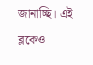জানাচ্ছি। এই ব্লকেও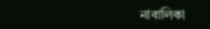নাবালিকা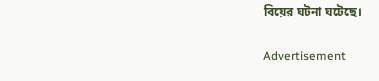বিয়ের ঘটনা ঘটেছে।

Advertisement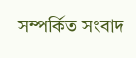সম্পর্কিত সংবাদ